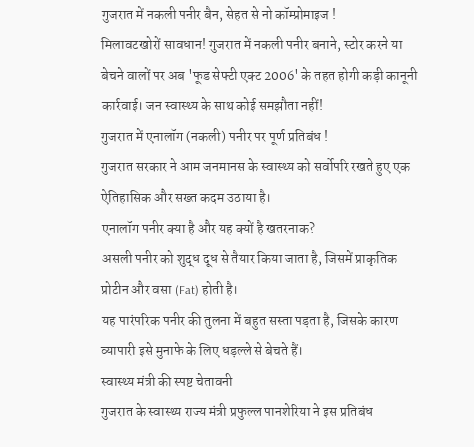गुजरात में नकली पनीर बैन, सेहत से नो कॉम्प्रोमाइज !
मिलावटखोरों सावधान! गुजरात में नकली पनीर बनाने, स्टोर करने या बेचने वालों पर अब 'फूड सेफ्टी एक्ट 2006' के तहत होगी कड़ी कानूनी कार्रवाई। जन स्वास्थ्य के साथ कोई समझौता नहीं!
गुजरात में एनालॉग (नकली) पनीर पर पूर्ण प्रतिबंध !
गुजरात सरकार ने आम जनमानस के स्वास्थ्य को सर्वोपरि रखते हुए एक ऐतिहासिक और सख्त कदम उठाया है।
एनालॉग पनीर क्या है और यह क्यों है खतरनाक?
असली पनीर को शुद्ध दूध से तैयार किया जाता है, जिसमें प्राकृतिक प्रोटीन और वसा (Fat) होती है।
यह पारंपरिक पनीर की तुलना में बहुत सस्ता पड़ता है, जिसके कारण व्यापारी इसे मुनाफे के लिए धड़ल्ले से बेचते हैं।
स्वास्थ्य मंत्री की स्पष्ट चेतावनी
गुजरात के स्वास्थ्य राज्य मंत्री प्रफुल्ल पानशेरिया ने इस प्रतिबंध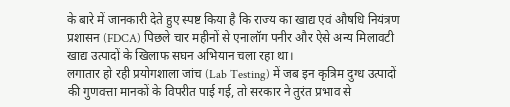के बारे में जानकारी देते हुए स्पष्ट किया है कि राज्य का खाद्य एवं औषधि नियंत्रण प्रशासन (FDCA) पिछले चार महीनों से एनालॉग पनीर और ऐसे अन्य मिलावटी खाद्य उत्पादों के खिलाफ सघन अभियान चला रहा था।
लगातार हो रही प्रयोगशाला जांच (Lab Testing) में जब इन कृत्रिम दुग्ध उत्पादों की गुणवत्ता मानकों के विपरीत पाई गई, तो सरकार ने तुरंत प्रभाव से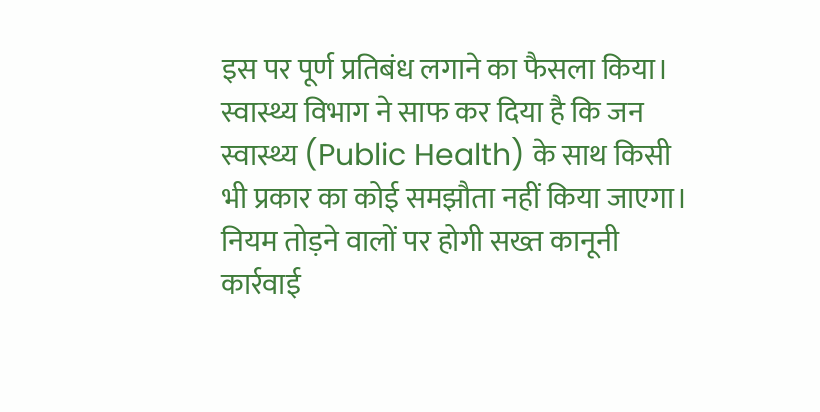इस पर पूर्ण प्रतिबंध लगाने का फैसला किया। स्वास्थ्य विभाग ने साफ कर दिया है कि जन स्वास्थ्य (Public Health) के साथ किसी भी प्रकार का कोई समझौता नहीं किया जाएगा।
नियम तोड़ने वालों पर होगी सख्त कानूनी कार्रवाई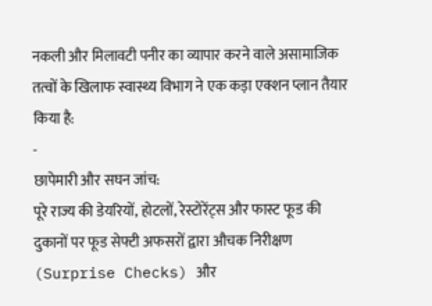नकली और मिलावटी पनीर का व्यापार करने वाले असामाजिक तत्वों के खिलाफ स्वास्थ्य विभाग ने एक कड़ा एक्शन प्लान तैयार किया है:
-
छापेमारी और सघन जांच:
पूरे राज्य की डेयरियों, होटलों, रेस्टोरेंट्स और फास्ट फूड की दुकानों पर फूड सेफ्टी अफसरों द्वारा औचक निरीक्षण (Surprise Checks) और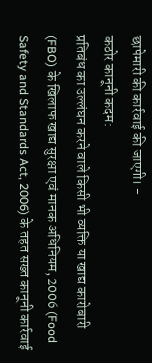छापेमारी की कार्रवाई की जाएगी। -
कठोर कानूनी कदम:
प्रतिबंध का उल्लंघन करने वाले किसी भी व्यक्ति या खाद्य कारोबारी (FBO) के खिलाफ खाद्य सुरक्षा एवं मानक अधिनियम, 2006 (Food Safety and Standards Act, 2006) के तहत सख्त कानूनी कार्रवाई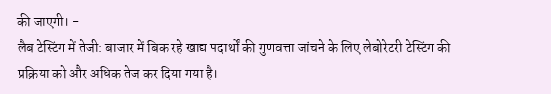की जाएगी। -
लैब टेस्टिंग में तेजी: बाजार में बिक रहे खाद्य पदार्थों की गुणवत्ता जांचने के लिए लेबोरेटरी टेस्टिंग की प्रक्रिया को और अधिक तेज कर दिया गया है।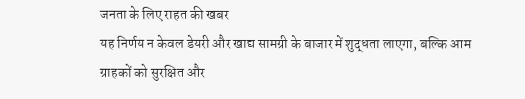जनता के लिए राहत की खबर
यह निर्णय न केवल डेयरी और खाद्य सामग्री के बाजार में शुद्धता लाएगा, बल्कि आम ग्राहकों को सुरक्षित और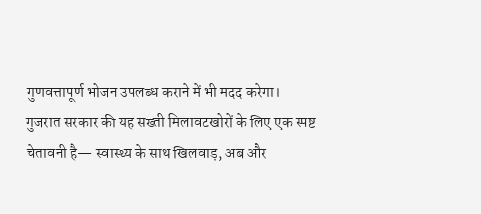गुणवत्तापूर्ण भोजन उपलब्ध कराने में भी मदद करेगा।
गुजरात सरकार की यह सख्ती मिलावटखोरों के लिए एक स्पष्ट चेतावनी है— स्वास्थ्य के साथ खिलवाड़, अब और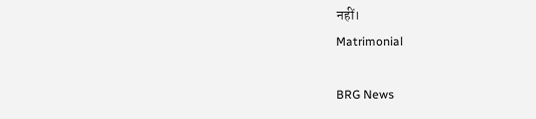नहीं।
Matrimonial

BRG News